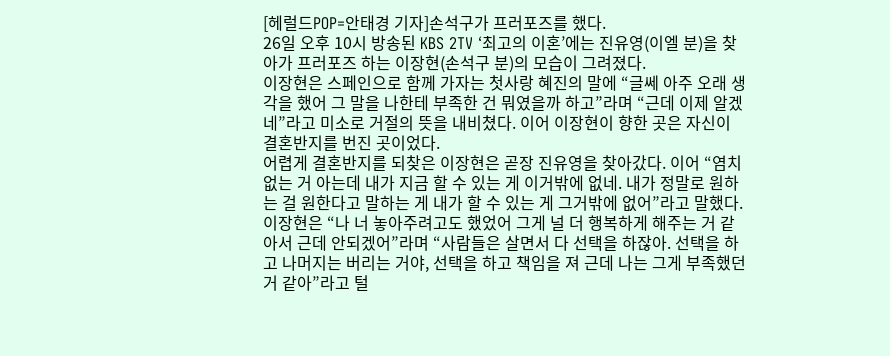[헤럴드POP=안태경 기자]손석구가 프러포즈를 했다.
26일 오후 10시 방송된 KBS 2TV ‘최고의 이혼’에는 진유영(이엘 분)을 찾아가 프러포즈 하는 이장현(손석구 분)의 모습이 그려졌다.
이장현은 스페인으로 함께 가자는 첫사랑 혜진의 말에 “글쎄 아주 오래 생각을 했어 그 말을 나한테 부족한 건 뭐였을까 하고”라며 “근데 이제 알겠네”라고 미소로 거절의 뜻을 내비쳤다. 이어 이장현이 향한 곳은 자신이 결혼반지를 번진 곳이었다.
어렵게 결혼반지를 되찾은 이장현은 곧장 진유영을 찾아갔다. 이어 “염치없는 거 아는데 내가 지금 할 수 있는 게 이거밖에 없네. 내가 정말로 원하는 걸 원한다고 말하는 게 내가 할 수 있는 게 그거밖에 없어”라고 말했다.
이장현은 “나 너 놓아주려고도 했었어 그게 널 더 행복하게 해주는 거 같아서 근데 안되겠어”라며 “사람들은 살면서 다 선택을 하잖아. 선택을 하고 나머지는 버리는 거야, 선택을 하고 책임을 져 근데 나는 그게 부족했던 거 같아”라고 털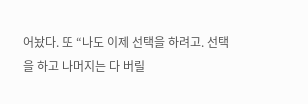어놨다. 또 “나도 이제 선택을 하려고. 선택을 하고 나머지는 다 버릴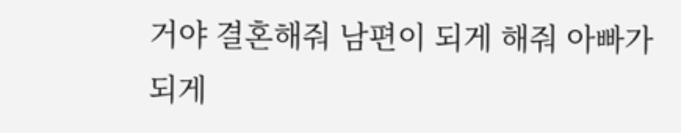거야 결혼해줘 남편이 되게 해줘 아빠가 되게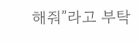해줘”라고 부탁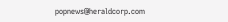popnews@heraldcorp.com